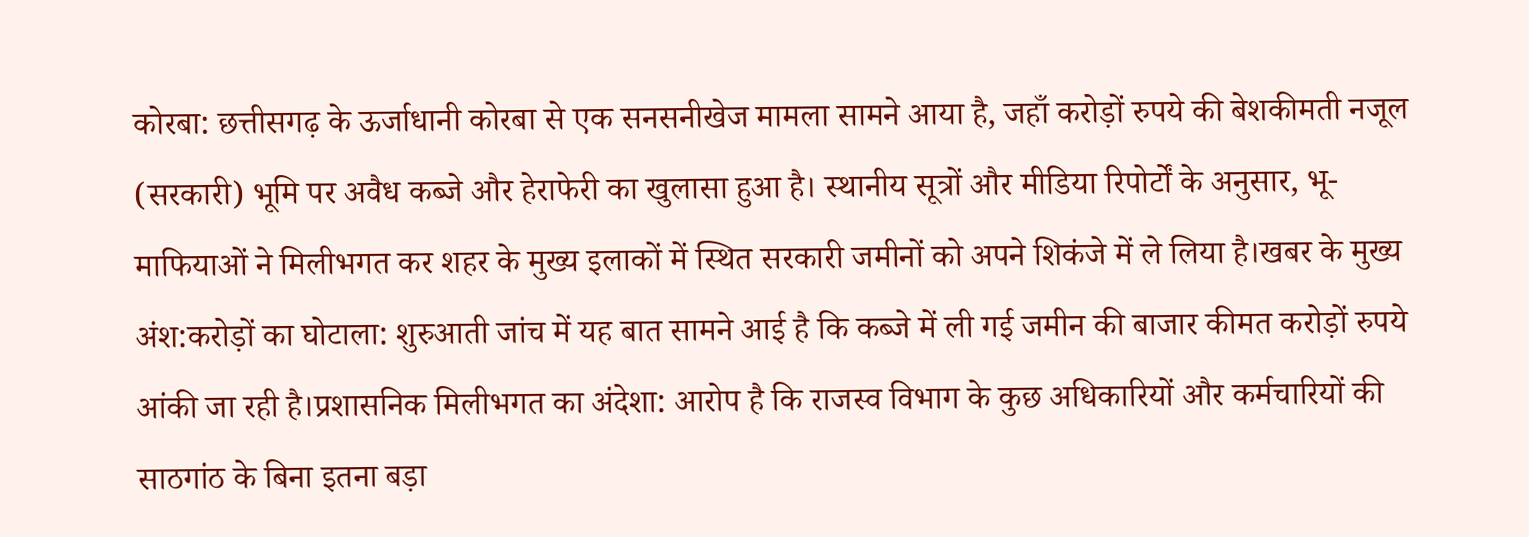कोरबा: छत्तीसगढ़ के ऊर्जाधानी कोरबा से एक सनसनीखेज मामला सामने आया है, जहाँ करोड़ों रुपये की बेशकीमती नजूल (सरकारी) भूमि पर अवैध कब्जे और हेराफेरी का खुलासा हुआ है। स्थानीय सूत्रों और मीडिया रिपोर्टों के अनुसार, भू-माफियाओं ने मिलीभगत कर शहर के मुख्य इलाकों में स्थित सरकारी जमीनों को अपने शिकंजे में ले लिया है।खबर के मुख्य अंश:करोड़ों का घोटाला: शुरुआती जांच में यह बात सामने आई है कि कब्जे में ली गई जमीन की बाजार कीमत करोड़ों रुपये आंकी जा रही है।प्रशासनिक मिलीभगत का अंदेशा: आरोप है कि राजस्व विभाग के कुछ अधिकारियों और कर्मचारियों की साठगांठ के बिना इतना बड़ा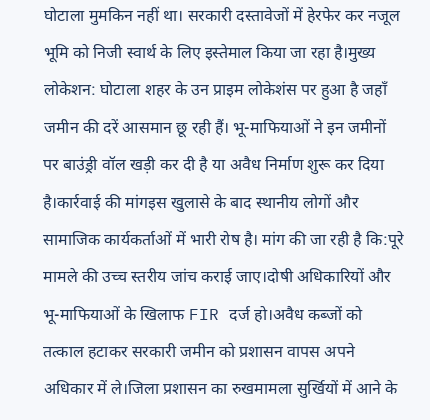घोटाला मुमकिन नहीं था। सरकारी दस्तावेजों में हेरफेर कर नजूल भूमि को निजी स्वार्थ के लिए इस्तेमाल किया जा रहा है।मुख्य लोकेशन: घोटाला शहर के उन प्राइम लोकेशंस पर हुआ है जहाँ जमीन की दरें आसमान छू रही हैं। भू-माफियाओं ने इन जमीनों पर बाउंड्री वॉल खड़ी कर दी है या अवैध निर्माण शुरू कर दिया है।कार्रवाई की मांगइस खुलासे के बाद स्थानीय लोगों और सामाजिक कार्यकर्ताओं में भारी रोष है। मांग की जा रही है कि:पूरे मामले की उच्च स्तरीय जांच कराई जाए।दोषी अधिकारियों और भू-माफियाओं के खिलाफ FIR दर्ज हो।अवैध कब्जों को तत्काल हटाकर सरकारी जमीन को प्रशासन वापस अपने अधिकार में ले।जिला प्रशासन का रुखमामला सुर्खियों में आने के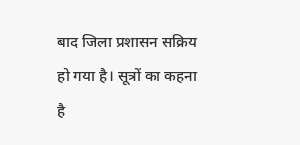बाद जिला प्रशासन सक्रिय हो गया है। सूत्रों का कहना है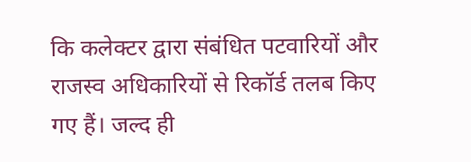कि कलेक्टर द्वारा संबंधित पटवारियों और राजस्व अधिकारियों से रिकॉर्ड तलब किए गए हैं। जल्द ही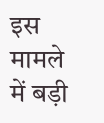इस मामले में बड़ी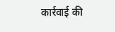कार्रवाई की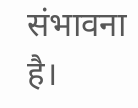संभावना है।